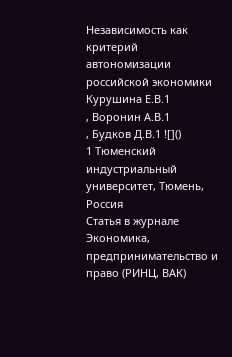Независимость как критерий автономизации российской экономики
Курушина Е.В.1
, Воронин А.В.1
, Будков Д.В.1 ![]()
1 Тюменский индустриальный университет, Тюмень, Россия
Статья в журнале
Экономика, предпринимательство и право (РИНЦ, ВАК)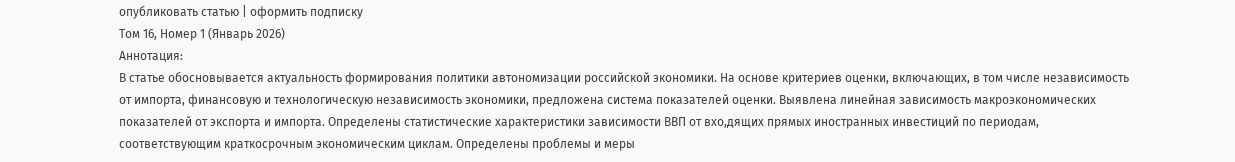опубликовать статью | оформить подписку
Том 16, Номер 1 (Январь 2026)
Аннотация:
В статье обосновывается актуальность формирования политики автономизации российской экономики. На основе критериев оценки, включающих, в том числе независимость от импорта, финансовую и технологическую независимость экономики, предложена система показателей оценки. Выявлена линейная зависимость макроэкономических показателей от экспорта и импорта. Определены статистические характеристики зависимости ВВП от вхо,дящих прямых иностранных инвестиций по периодам, соответствующим краткосрочным экономическим циклам. Определены проблемы и меры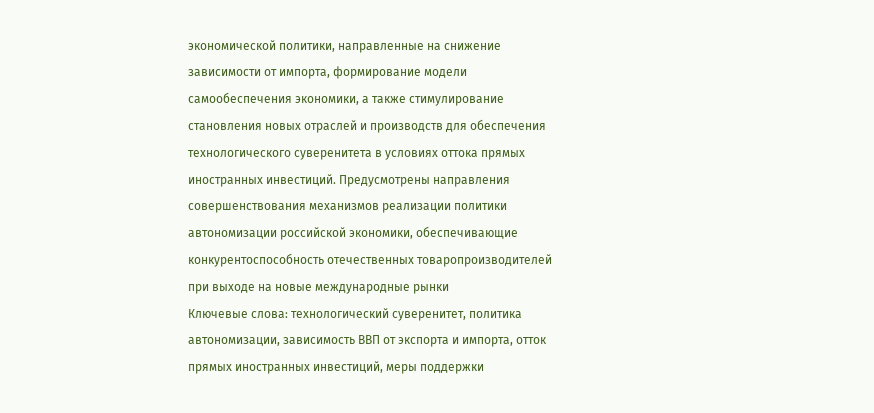экономической политики, направленные на снижение зависимости от импорта, формирование модели самообеспечения экономики, а также стимулирование становления новых отраслей и производств для обеспечения технологического суверенитета в условиях оттока прямых иностранных инвестиций. Предусмотрены направления совершенствования механизмов реализации политики автономизации российской экономики, обеспечивающие конкурентоспособность отечественных товаропроизводителей при выходе на новые международные рынки
Ключевые слова: технологический суверенитет, политика автономизации, зависимость ВВП от экспорта и импорта, отток прямых иностранных инвестиций, меры поддержки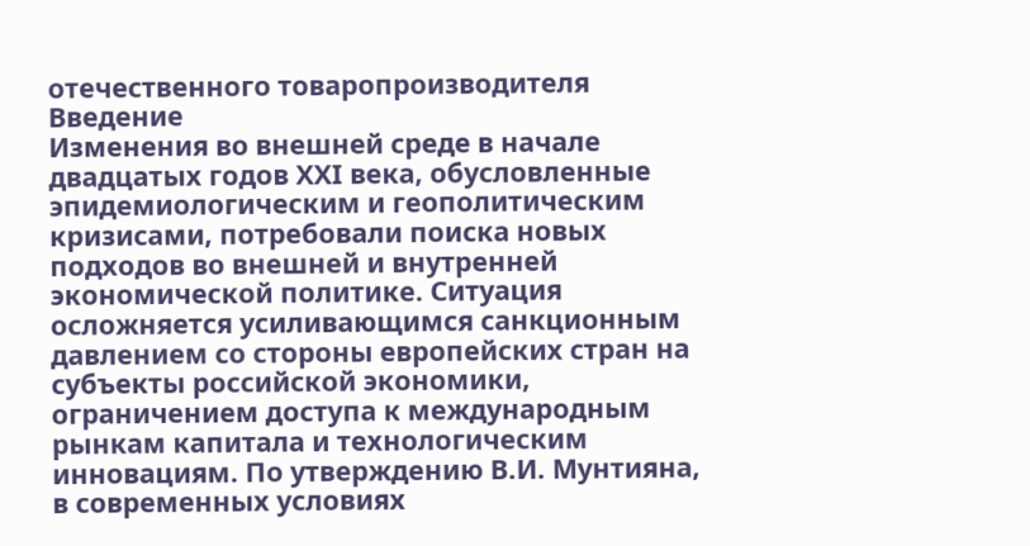отечественного товаропроизводителя
Введение
Изменения во внешней среде в начале двадцатых годов ХХI века, обусловленные эпидемиологическим и геополитическим кризисами, потребовали поиска новых подходов во внешней и внутренней экономической политике. Ситуация осложняется усиливающимся санкционным давлением со стороны европейских стран на субъекты российской экономики, ограничением доступа к международным рынкам капитала и технологическим инновациям. По утверждению В.И. Мунтияна, в современных условиях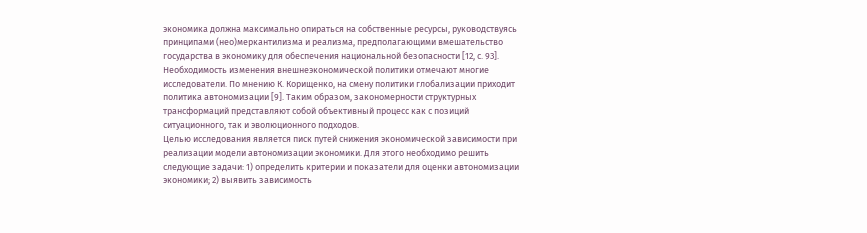экономика должна максимально опираться на собственные ресурсы, руководствуясь принципами (нео)меркантилизма и реализма, предполагающими вмешательство государства в экономику для обеспечения национальной безопасности [12, с. 93].
Необходимость изменения внешнеэкономической политики отмечают многие исследователи. По мнению К. Корищенко, на смену политики глобализации приходит политика автономизации [9]. Таким образом, закономерности структурных трансформаций представляют собой объективный процесс как с позиций ситуационного, так и эволюционного подходов.
Целью исследования является писк путей снижения экономической зависимости при реализации модели автономизации экономики. Для этого необходимо решить следующие задачи: 1) определить критерии и показатели для оценки автономизации экономики; 2) выявить зависимость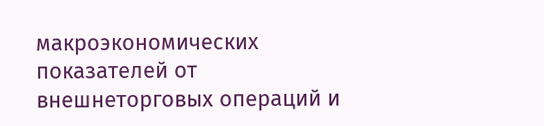макроэкономических показателей от внешнеторговых операций и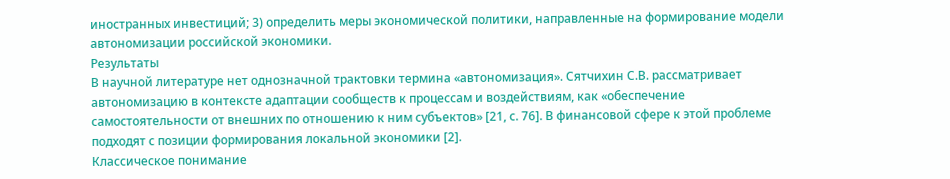иностранных инвестиций; 3) определить меры экономической политики, направленные на формирование модели автономизации российской экономики.
Результаты
В научной литературе нет однозначной трактовки термина «автономизация». Сятчихин С.В. рассматривает автономизацию в контексте адаптации сообществ к процессам и воздействиям, как «обеспечение самостоятельности от внешних по отношению к ним субъектов» [21, с. 76]. В финансовой сфере к этой проблеме подходят с позиции формирования локальной экономики [2].
Классическое понимание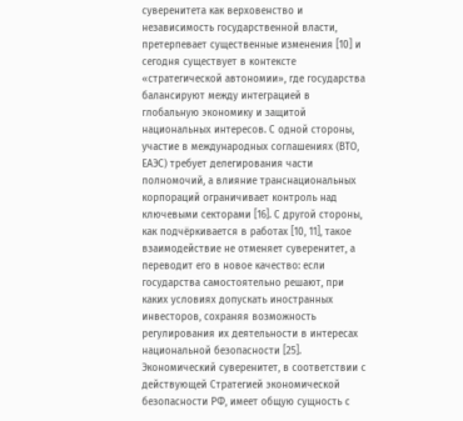суверенитета как верховенство и независимость государственной власти, претерпевает существенные изменения [10] и сегодня существует в контексте «стратегической автономии», где государства балансируют между интеграцией в глобальную экономику и защитой национальных интересов. С одной стороны, участие в международных соглашениях (ВТО, ЕАЭС) требует делегирования части полномочий, а влияние транснациональных корпораций ограничивает контроль над ключевыми секторами [16]. С другой стороны, как подчёркивается в работах [10, 11], такое взаимодействие не отменяет суверенитет, а переводит его в новое качество: если государства самостоятельно решают, при каких условиях допускать иностранных инвесторов, сохраняя возможность регулирования их деятельности в интересах национальной безопасности [25].
Экономический суверенитет, в соответствии с действующей Стратегией экономической безопасности РФ, имеет общую сущность с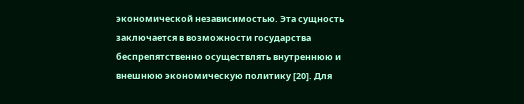экономической независимостью. Эта сущность заключается в возможности государства беспрепятственно осуществлять внутреннюю и внешнюю экономическую политику [20]. Для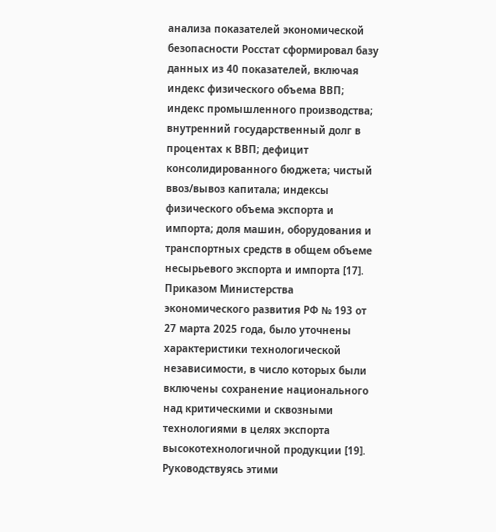анализа показателей экономической безопасности Росстат сформировал базу данных из 40 показателей, включая индекс физического объема ВВП; индекс промышленного производства; внутренний государственный долг в процентах к ВВП; дефицит консолидированного бюджета; чистый ввоз/вывоз капитала; индексы физического объема экспорта и импорта; доля машин, оборудования и транспортных средств в общем объеме несырьевого экспорта и импорта [17]. Приказом Министерства экономического развития РФ № 193 от 27 марта 2025 года, было уточнены характеристики технологической независимости, в число которых были включены сохранение национального над критическими и сквозными технологиями в целях экспорта высокотехнологичной продукции [19]. Руководствуясь этими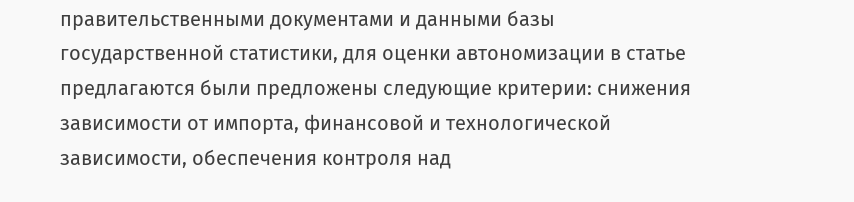правительственными документами и данными базы государственной статистики, для оценки автономизации в статье предлагаются были предложены следующие критерии: снижения зависимости от импорта, финансовой и технологической зависимости, обеспечения контроля над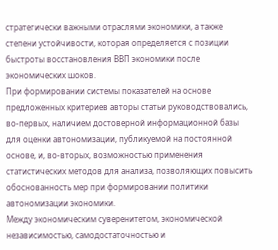стратегически важными отраслями экономики, а также степени устойчивости, которая определяется с позиции быстроты восстановления ВВП экономики после экономических шоков.
При формировании системы показателей на основе предложенных критериев авторы статьи руководствовались, во-первых, наличием достоверной информационной базы для оценки автономизации, публикуемой на постоянной основе, и, во-вторых, возможностью применения статистических методов для анализа, позволяющих повысить обоснованность мер при формировании политики автономизации экономики.
Между экономическим суверенитетом, экономической независимостью, самодостаточностью и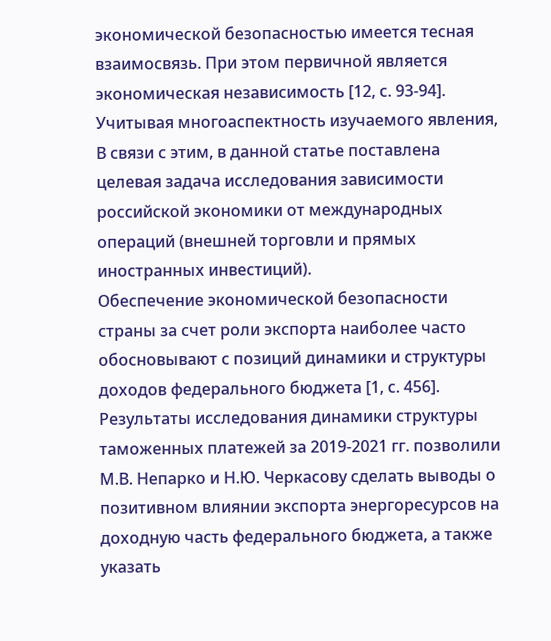экономической безопасностью имеется тесная взаимосвязь. При этом первичной является экономическая независимость [12, с. 93-94]. Учитывая многоаспектность изучаемого явления, В связи с этим, в данной статье поставлена целевая задача исследования зависимости российской экономики от международных операций (внешней торговли и прямых иностранных инвестиций).
Обеспечение экономической безопасности страны за счет роли экспорта наиболее часто обосновывают с позиций динамики и структуры доходов федерального бюджета [1, с. 456]. Результаты исследования динамики структуры таможенных платежей за 2019-2021 гг. позволили М.В. Непарко и Н.Ю. Черкасову сделать выводы о позитивном влиянии экспорта энергоресурсов на доходную часть федерального бюджета, а также указать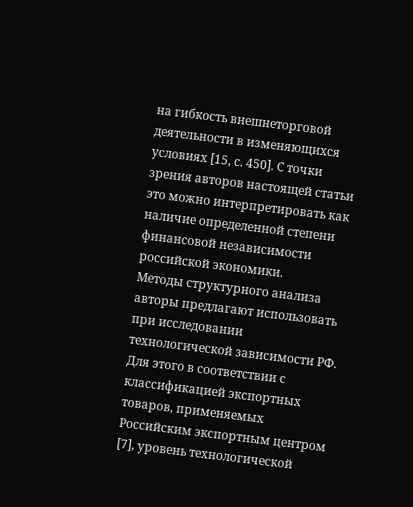на гибкость внешнеторговой деятельности в изменяющихся условиях [15, с. 450]. С точки зрения авторов настоящей статьи это можно интерпретировать как наличие определенной степени финансовой независимости российской экономики.
Методы структурного анализа авторы предлагают использовать при исследовании технологической зависимости РФ. Для этого в соответствии с классификацией экспортных товаров, применяемых Российским экспортным центром [7], уровень технологической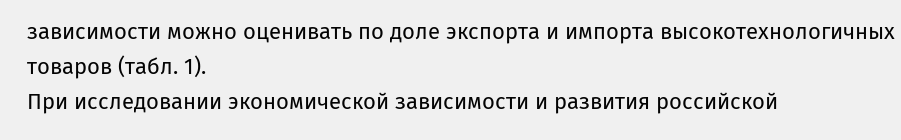зависимости можно оценивать по доле экспорта и импорта высокотехнологичных товаров (табл. 1).
При исследовании экономической зависимости и развития российской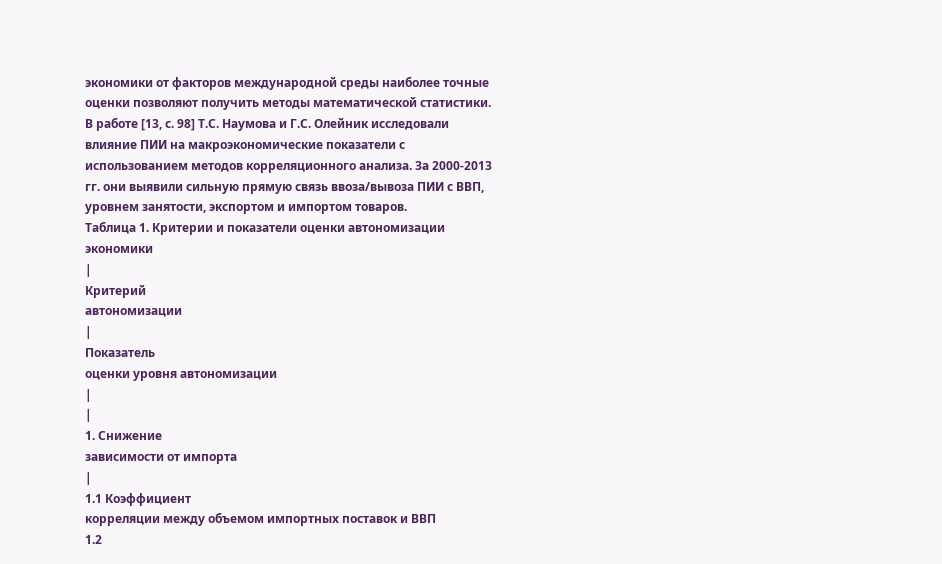экономики от факторов международной среды наиболее точные оценки позволяют получить методы математической статистики. В работе [13, с. 98] Т.С. Наумова и Г.С. Олейник исследовали влияние ПИИ на макроэкономические показатели с использованием методов корреляционного анализа. За 2000-2013 гг. они выявили сильную прямую связь ввоза/вывоза ПИИ с ВВП, уровнем занятости, экспортом и импортом товаров.
Таблица 1. Критерии и показатели оценки автономизации экономики
|
Критерий
автономизации
|
Показатель
оценки уровня автономизации
|
|
1. Снижение
зависимости от импорта
|
1.1 Коэффициент
корреляции между объемом импортных поставок и ВВП
1.2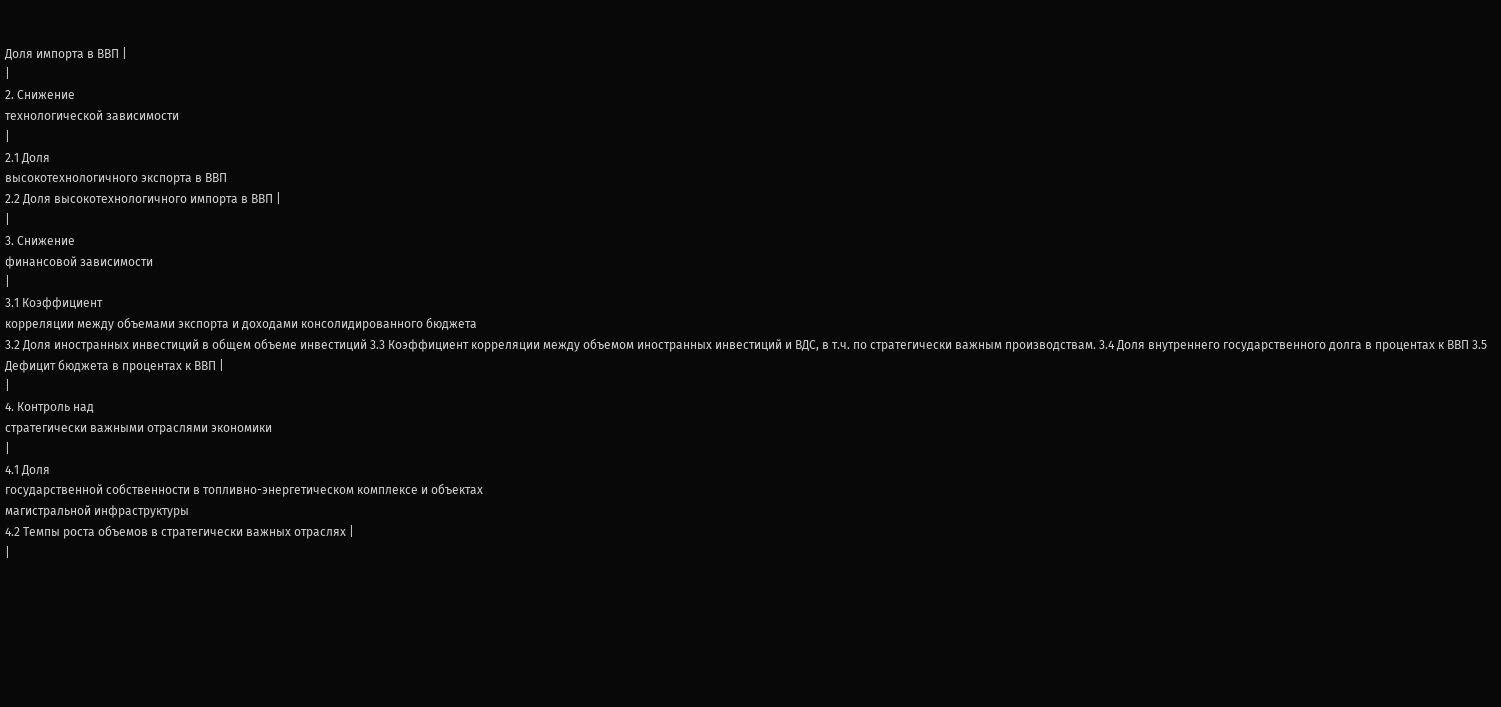Доля импорта в ВВП |
|
2. Снижение
технологической зависимости
|
2.1 Доля
высокотехнологичного экспорта в ВВП
2.2 Доля высокотехнологичного импорта в ВВП |
|
3. Снижение
финансовой зависимости
|
3.1 Коэффициент
корреляции между объемами экспорта и доходами консолидированного бюджета
3.2 Доля иностранных инвестиций в общем объеме инвестиций 3.3 Коэффициент корреляции между объемом иностранных инвестиций и ВДС, в т.ч. по стратегически важным производствам. 3.4 Доля внутреннего государственного долга в процентах к ВВП 3.5 Дефицит бюджета в процентах к ВВП |
|
4. Контроль над
стратегически важными отраслями экономики
|
4.1 Доля
государственной собственности в топливно-энергетическом комплексе и объектах
магистральной инфраструктуры
4.2 Темпы роста объемов в стратегически важных отраслях |
|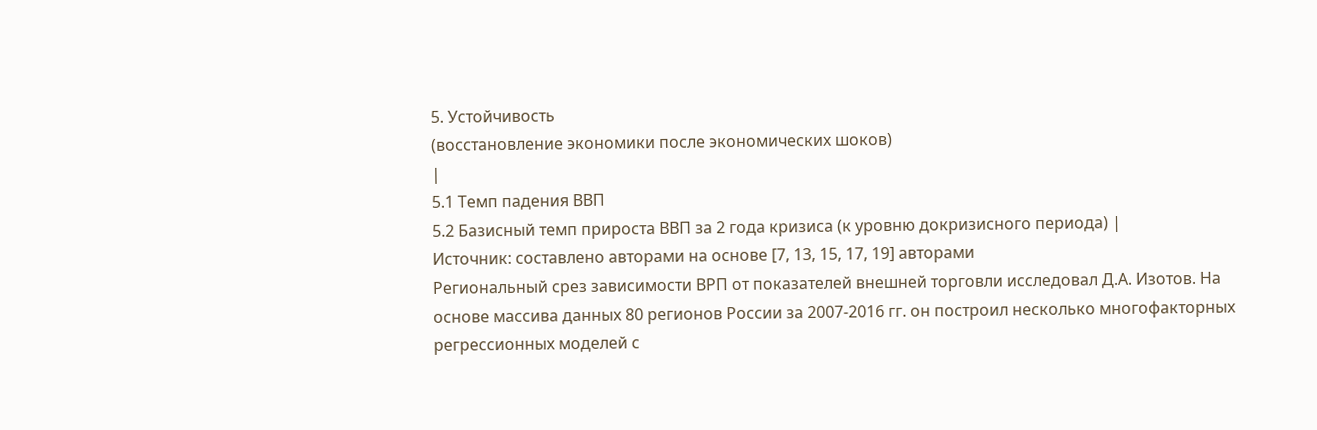5. Устойчивость
(восстановление экономики после экономических шоков)
|
5.1 Темп падения ВВП
5.2 Базисный темп прироста ВВП за 2 года кризиса (к уровню докризисного периода) |
Источник: составлено авторами на основе [7, 13, 15, 17, 19] авторами
Региональный срез зависимости ВРП от показателей внешней торговли исследовал Д.А. Изотов. На основе массива данных 80 регионов России за 2007-2016 гг. он построил несколько многофакторных регрессионных моделей с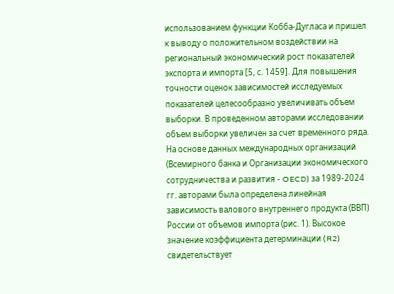использованием функции Кобба-Дугласа и пришел к выводу о положительном воздействии на региональный экономический рост показателей экспорта и импорта [5, с. 1459]. Для повышения точности оценок зависимостей исследуемых показателей целесообразно увеличивать объем выборки. В проведенном авторами исследовании объем выборки увеличен за счет временного ряда.
На основе данных международных организаций (Всемирного банка и Организации экономического сотрудничества и развития - OECD) за 1989-2024 гг. авторами была определена линейная зависимость валового внутреннего продукта (ВВП) России от объемов импорта (рис. 1). Высокое значение коэффициента детерминации (R2) свидетельствует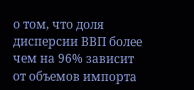о том, что доля дисперсии ВВП более чем на 96% зависит от объемов импорта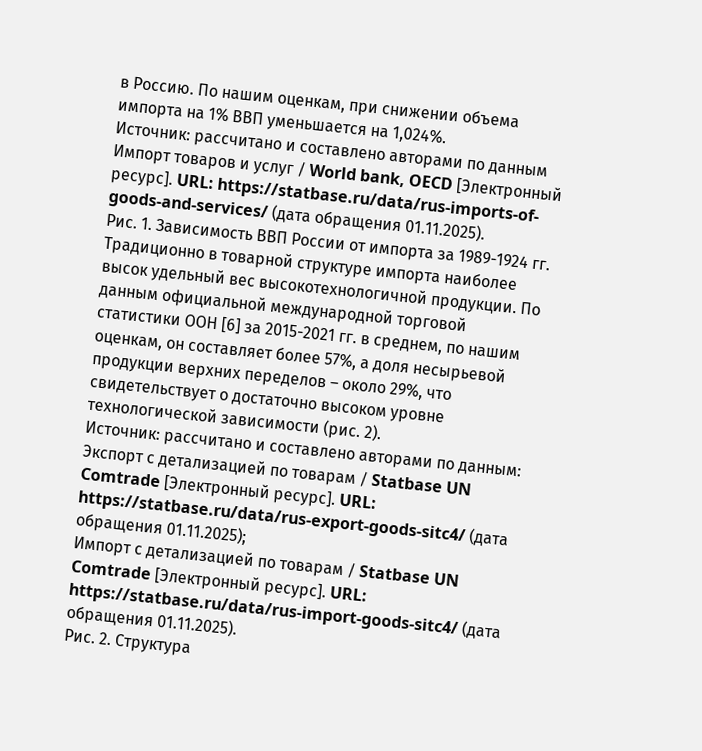в Россию. По нашим оценкам, при снижении объема импорта на 1% ВВП уменьшается на 1,024%.
Источник: рассчитано и составлено авторами по данным Импорт товаров и услуг / World bank, OECD [Электронный ресурс]. URL: https://statbase.ru/data/rus-imports-of-goods-and-services/ (дата обращения 01.11.2025).
Рис. 1. Зависимость ВВП России от импорта за 1989-1924 гг.
Традиционно в товарной структуре импорта наиболее высок удельный вес высокотехнологичной продукции. По данным официальной международной торговой статистики ООН [6] за 2015-2021 гг. в среднем, по нашим оценкам, он составляет более 57%, а доля несырьевой продукции верхних переделов – около 29%, что свидетельствует о достаточно высоком уровне технологической зависимости (рис. 2).
Источник: рассчитано и составлено авторами по данным:
Экспорт с детализацией по товарам / Statbase UN Comtrade [Электронный ресурс]. URL: https://statbase.ru/data/rus-export-goods-sitc4/ (дата обращения 01.11.2025);
Импорт с детализацией по товарам / Statbase UN Comtrade [Электронный ресурс]. URL: https://statbase.ru/data/rus-import-goods-sitc4/ (дата обращения 01.11.2025).
Рис. 2. Структура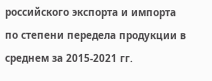российского экспорта и импорта по степени передела продукции в среднем за 2015-2021 гг.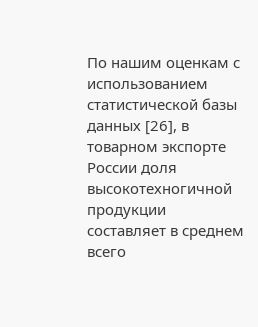По нашим оценкам с использованием статистической базы данных [26], в товарном экспорте России доля высокотехногичной продукции составляет в среднем всего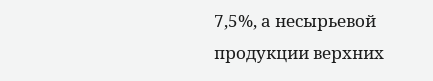7,5%, а несырьевой продукции верхних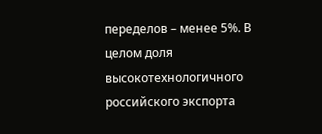переделов – менее 5%. В целом доля высокотехнологичного российского экспорта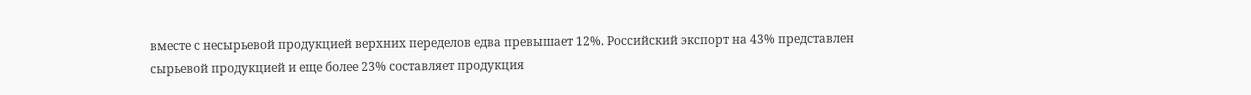вместе с несырьевой продукцией верхних переделов едва превышает 12%. Российский экспорт на 43% представлен сырьевой продукцией и еще более 23% составляет продукция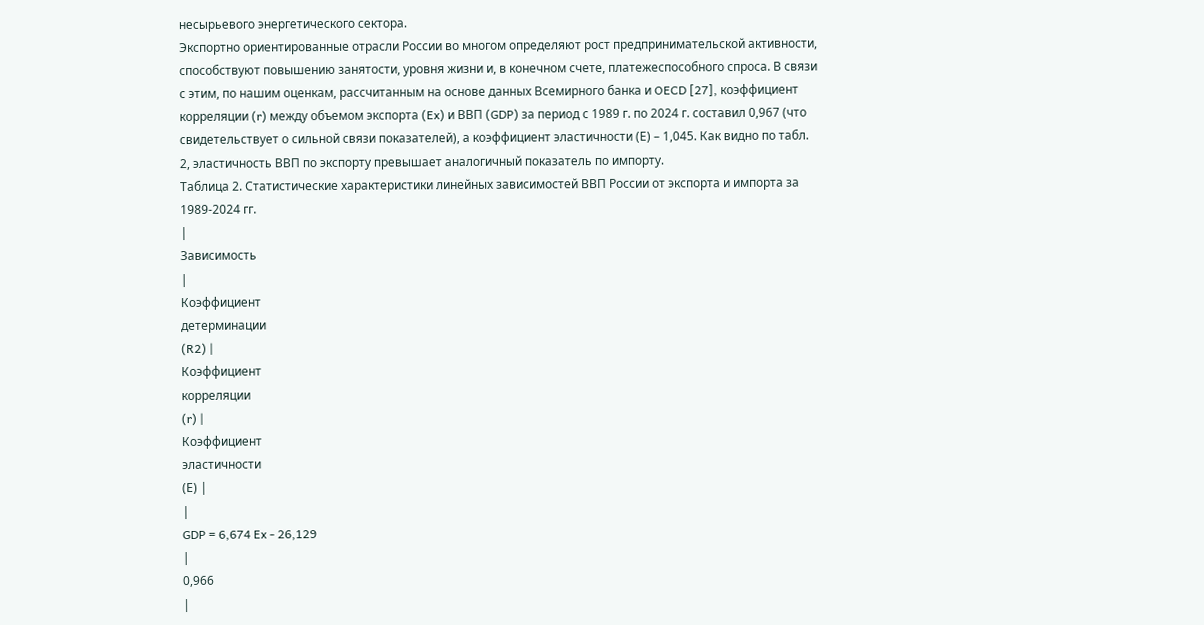несырьевого энергетического сектора.
Экспортно ориентированные отрасли России во многом определяют рост предпринимательской активности, способствуют повышению занятости, уровня жизни и, в конечном счете, платежеспособного спроса. В связи с этим, по нашим оценкам, рассчитанным на основе данных Всемирного банка и OECD [27], коэффициент корреляции (r) между объемом экспорта (Ex) и ВВП (GDP) за период с 1989 г. по 2024 г. составил 0,967 (что свидетельствует о сильной связи показателей), а коэффициент эластичности (Е) – 1,045. Как видно по табл. 2, эластичность ВВП по экспорту превышает аналогичный показатель по импорту.
Таблица 2. Статистические характеристики линейных зависимостей ВВП России от экспорта и импорта за 1989-2024 гг.
|
Зависимость
|
Коэффициент
детерминации
(R2) |
Коэффициент
корреляции
(r) |
Коэффициент
эластичности
(Е) |
|
GDP = 6,674 Ex - 26,129
|
0,966
|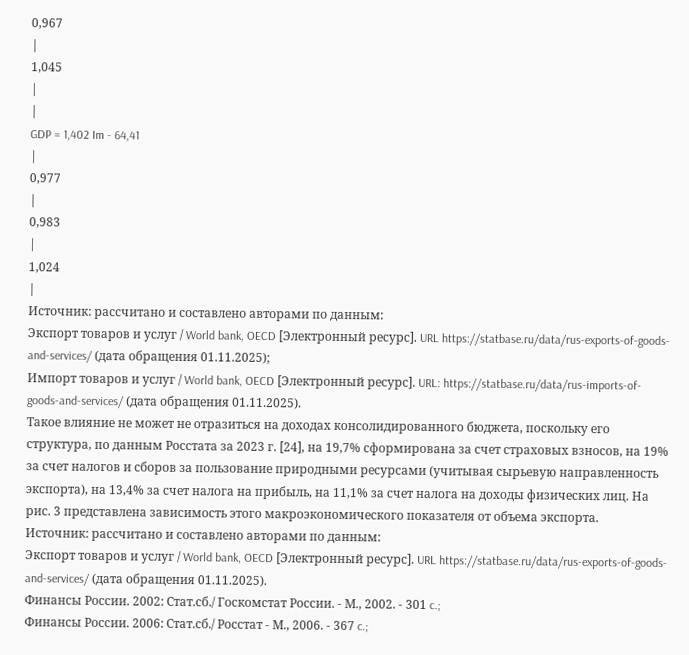0,967
|
1,045
|
|
GDP = 1,402 Im - 64,41
|
0,977
|
0,983
|
1,024
|
Источник: рассчитано и составлено авторами по данным:
Экспорт товаров и услуг / World bank, OECD [Электронный ресурс]. URL https://statbase.ru/data/rus-exports-of-goods-and-services/ (дата обращения 01.11.2025);
Импорт товаров и услуг / World bank, OECD [Электронный ресурс]. URL: https://statbase.ru/data/rus-imports-of-goods-and-services/ (дата обращения 01.11.2025).
Такое влияние не может не отразиться на доходах консолидированного бюджета, поскольку его структура, по данным Росстата за 2023 г. [24], на 19,7% сформирована за счет страховых взносов, на 19% за счет налогов и сборов за пользование природными ресурсами (учитывая сырьевую направленность экспорта), на 13,4% за счет налога на прибыль, на 11,1% за счет налога на доходы физических лиц. На рис. 3 представлена зависимость этого макроэкономического показателя от объема экспорта.
Источник: рассчитано и составлено авторами по данным:
Экспорт товаров и услуг / World bank, OECD [Электронный ресурс]. URL https://statbase.ru/data/rus-exports-of-goods-and-services/ (дата обращения 01.11.2025).
Финансы России. 2002: Стат.сб./ Госкомстат России. - М., 2002. - 301 c.;
Финансы России. 2006: Стат.сб./ Росстат - М., 2006. - 367 c.;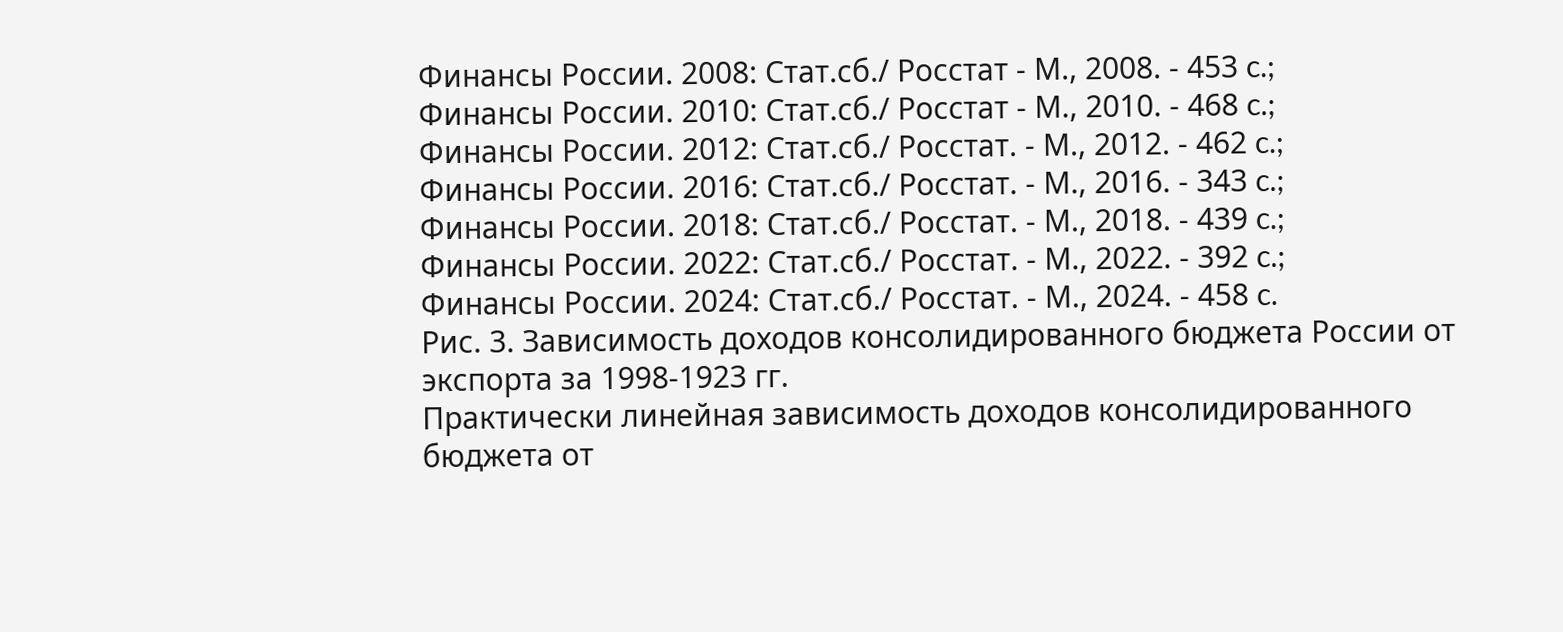Финансы России. 2008: Стат.сб./ Росстат - М., 2008. - 453 c.;
Финансы России. 2010: Стат.сб./ Росстат - М., 2010. - 468 c.;
Финансы России. 2012: Стат.сб./ Росстат. - М., 2012. - 462 c.;
Финансы России. 2016: Стат.сб./ Росстат. - М., 2016. - 343 c.;
Финансы России. 2018: Стат.сб./ Росстат. - М., 2018. - 439 c.;
Финансы России. 2022: Стат.сб./ Росстат. - М., 2022. - 392 c.;
Финансы России. 2024: Стат.сб./ Росстат. - М., 2024. - 458 c.
Рис. 3. Зависимость доходов консолидированного бюджета России от экспорта за 1998-1923 гг.
Практически линейная зависимость доходов консолидированного бюджета от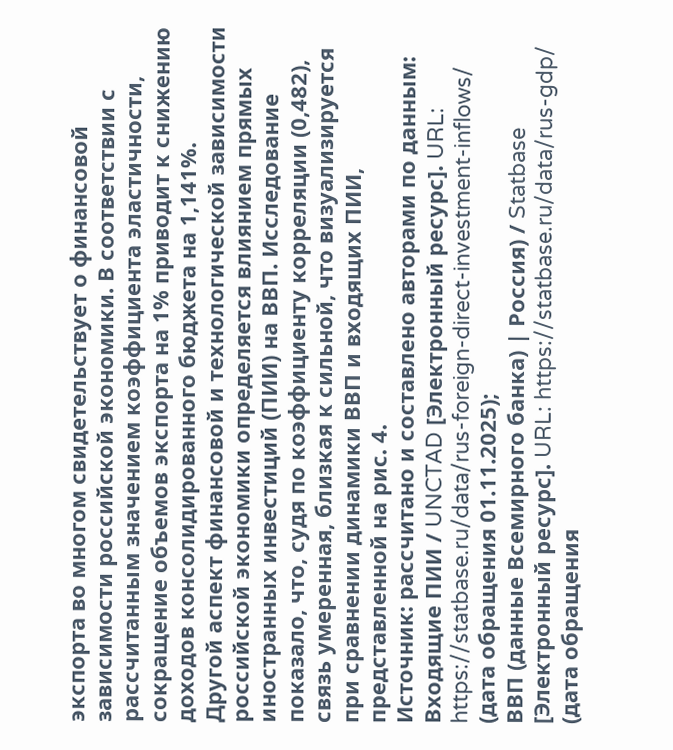экспорта во многом свидетельствует о финансовой зависимости российской экономики. В соответствии с рассчитанным значением коэффициента эластичности, сокращение объемов экспорта на 1% приводит к снижению доходов консолидированного бюджета на 1,141%.
Другой аспект финансовой и технологической зависимости российской экономики определяется влиянием прямых иностранных инвестиций (ПИИ) на ВВП. Исследование показало, что, судя по коэффициенту корреляции (0,482), связь умеренная, близкая к сильной, что визуализируется при сравнении динамики ВВП и входящих ПИИ, представленной на рис. 4.
Источник: рассчитано и составлено авторами по данным:
Входящие ПИИ / UNCTAD [Электронный ресурс]. URL: https://statbase.ru/data/rus-foreign-direct-investment-inflows/ (дата обращения 01.11.2025);
ВВП (данные Всемирного банка) | Россия) / Statbase [Электронный ресурс]. URL: https://statbase.ru/data/rus-gdp/ (дата обращения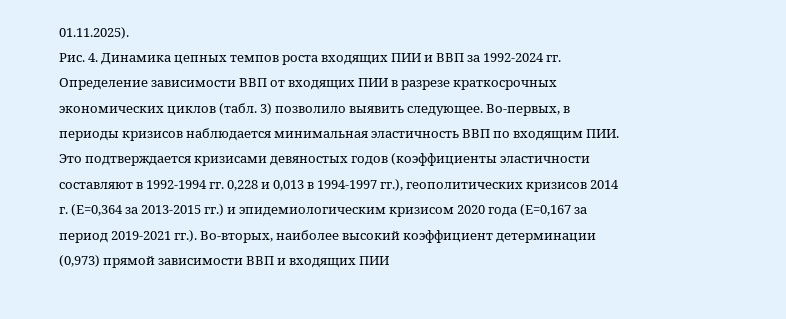01.11.2025).
Рис. 4. Динамика цепных темпов роста входящих ПИИ и ВВП за 1992-2024 гг.
Определение зависимости ВВП от входящих ПИИ в разрезе краткосрочных экономических циклов (табл. 3) позволило выявить следующее. Во-первых, в периоды кризисов наблюдается минимальная эластичность ВВП по входящим ПИИ. Это подтверждается кризисами девяностых годов (коэффициенты эластичности составляют в 1992-1994 гг. 0,228 и 0,013 в 1994-1997 гг.), геополитических кризисов 2014 г. (Е=0,364 за 2013-2015 гг.) и эпидемиологическим кризисом 2020 года (Е=0,167 за период 2019-2021 гг.). Во-вторых, наиболее высокий коэффициент детерминации (0,973) прямой зависимости ВВП и входящих ПИИ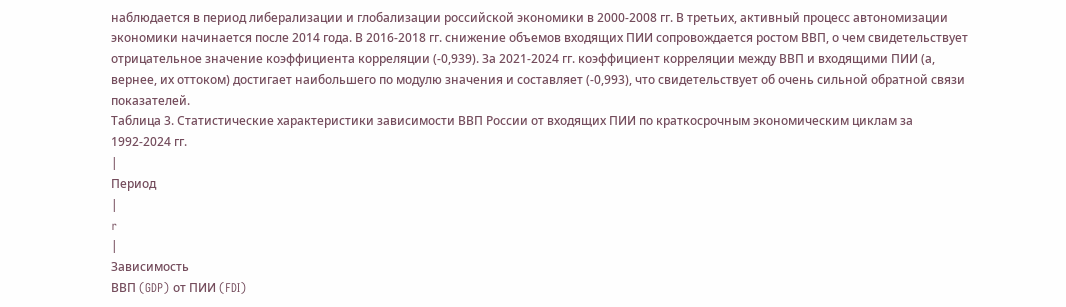наблюдается в период либерализации и глобализации российской экономики в 2000-2008 гг. В третьих, активный процесс автономизации экономики начинается после 2014 года. В 2016-2018 гг. снижение объемов входящих ПИИ сопровождается ростом ВВП, о чем свидетельствует отрицательное значение коэффициента корреляции (-0,939). За 2021-2024 гг. коэффициент корреляции между ВВП и входящими ПИИ (а, вернее, их оттоком) достигает наибольшего по модулю значения и составляет (-0,993), что свидетельствует об очень сильной обратной связи показателей.
Таблица 3. Статистические характеристики зависимости ВВП России от входящих ПИИ по краткосрочным экономическим циклам за 1992-2024 гг.
|
Период
|
r
|
Зависимость
ВВП (GDP) от ПИИ (FDI)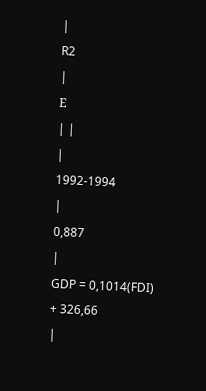|
R2
|
Е
| |
|
1992-1994
|
0,887
|
GDP = 0,1014(FDI) + 326,66
|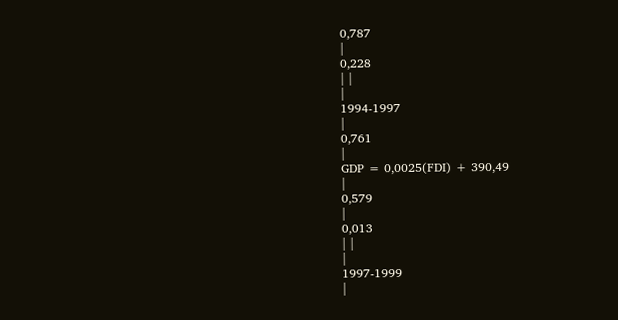0,787
|
0,228
| |
|
1994-1997
|
0,761
|
GDP = 0,0025(FDI) + 390,49
|
0,579
|
0,013
| |
|
1997-1999
|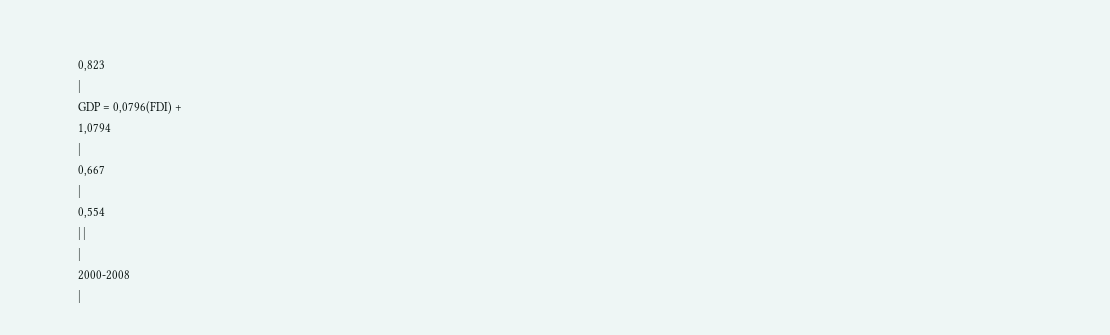0,823
|
GDP = 0,0796(FDI) +
1,0794
|
0,667
|
0,554
| |
|
2000-2008
|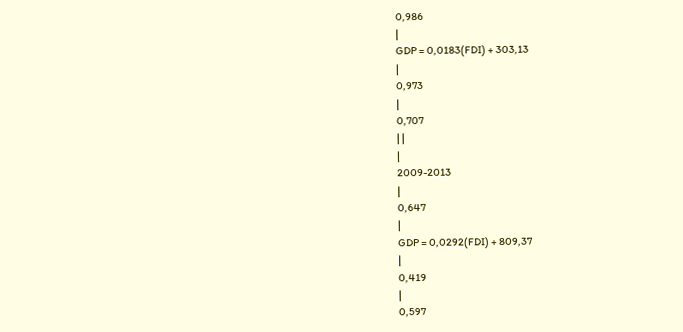0,986
|
GDP = 0,0183(FDI) + 303,13
|
0,973
|
0,707
| |
|
2009-2013
|
0,647
|
GDP = 0,0292(FDI) + 809,37
|
0,419
|
0,597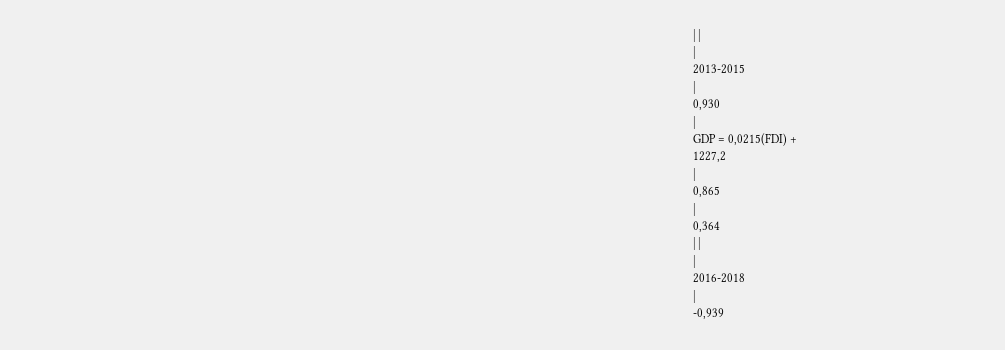| |
|
2013-2015
|
0,930
|
GDP = 0,0215(FDI) +
1227,2
|
0,865
|
0,364
| |
|
2016-2018
|
-0,939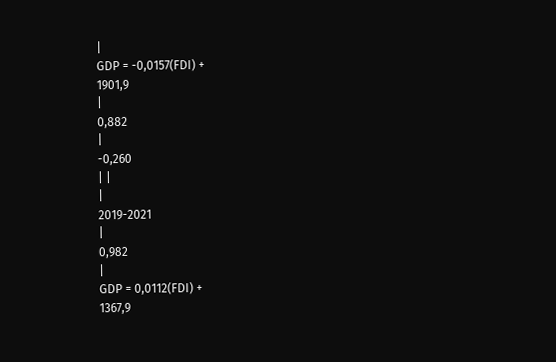|
GDP = -0,0157(FDI) +
1901,9
|
0,882
|
-0,260
| |
|
2019-2021
|
0,982
|
GDP = 0,0112(FDI) +
1367,9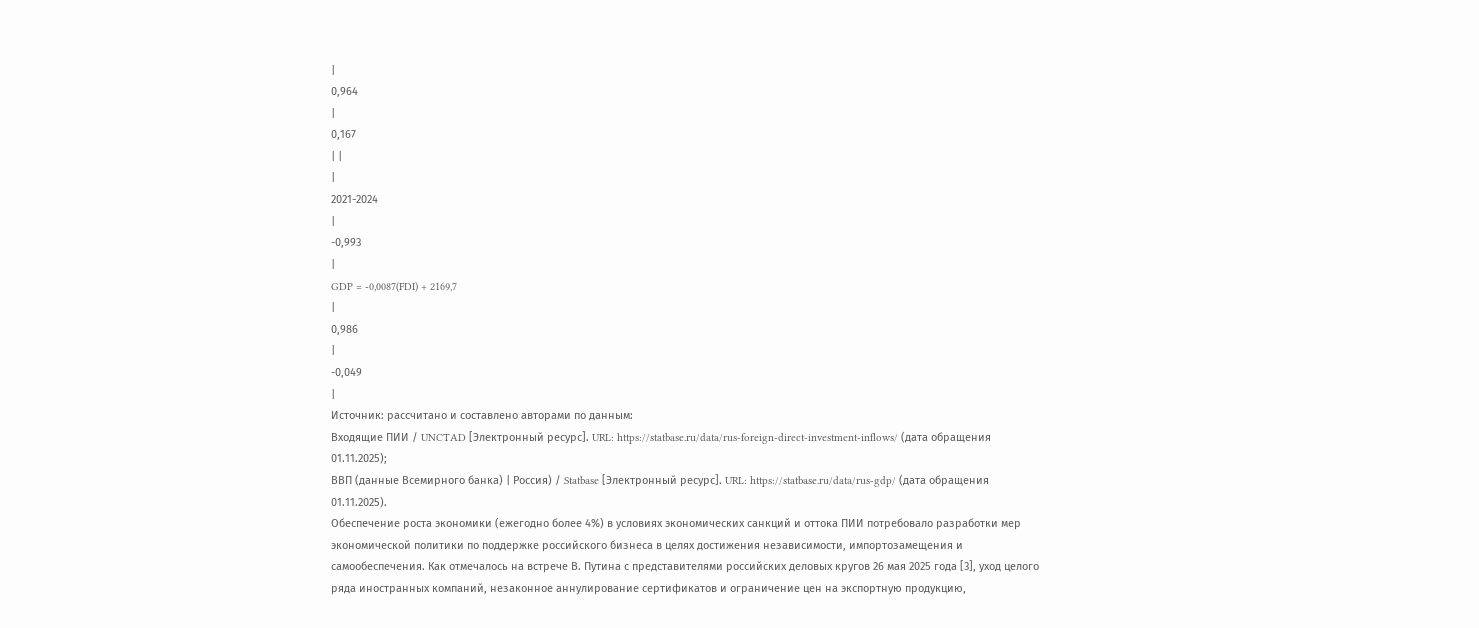|
0,964
|
0,167
| |
|
2021-2024
|
-0,993
|
GDP = -0,0087(FDI) + 2169,7
|
0,986
|
-0,049
|
Источник: рассчитано и составлено авторами по данным:
Входящие ПИИ / UNCTAD [Электронный ресурс]. URL: https://statbase.ru/data/rus-foreign-direct-investment-inflows/ (дата обращения 01.11.2025);
ВВП (данные Всемирного банка) | Россия) / Statbase [Электронный ресурс]. URL: https://statbase.ru/data/rus-gdp/ (дата обращения 01.11.2025).
Обеспечение роста экономики (ежегодно более 4%) в условиях экономических санкций и оттока ПИИ потребовало разработки мер экономической политики по поддержке российского бизнеса в целях достижения независимости, импортозамещения и самообеспечения. Как отмечалось на встрече В. Путина с представителями российских деловых кругов 26 мая 2025 года [3], уход целого ряда иностранных компаний, незаконное аннулирование сертификатов и ограничение цен на экспортную продукцию,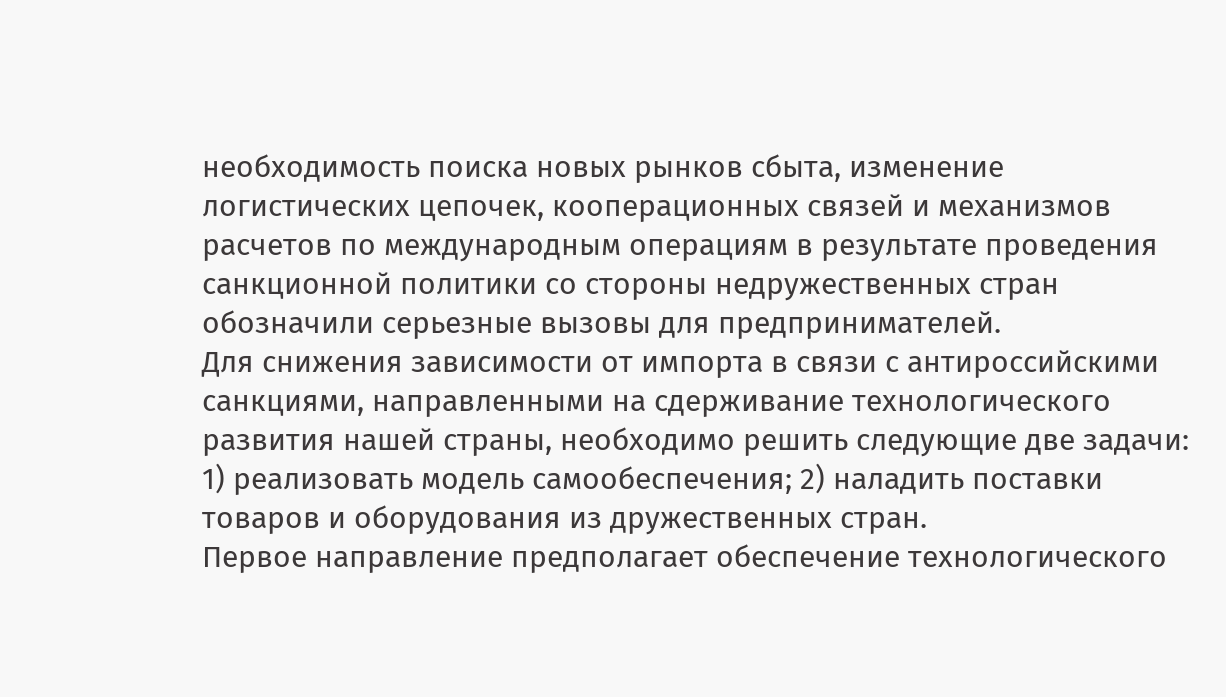необходимость поиска новых рынков сбыта, изменение логистических цепочек, кооперационных связей и механизмов расчетов по международным операциям в результате проведения санкционной политики со стороны недружественных стран обозначили серьезные вызовы для предпринимателей.
Для снижения зависимости от импорта в связи с антироссийскими санкциями, направленными на сдерживание технологического развития нашей страны, необходимо решить следующие две задачи: 1) реализовать модель самообеспечения; 2) наладить поставки товаров и оборудования из дружественных стран.
Первое направление предполагает обеспечение технологического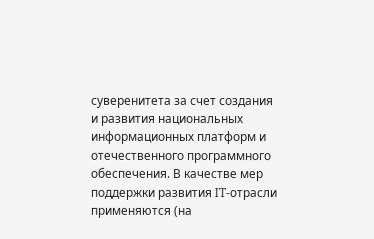суверенитета за счет создания и развития национальных информационных платформ и отечественного программного обеспечения. В качестве мер поддержки развития IT-отрасли применяются (на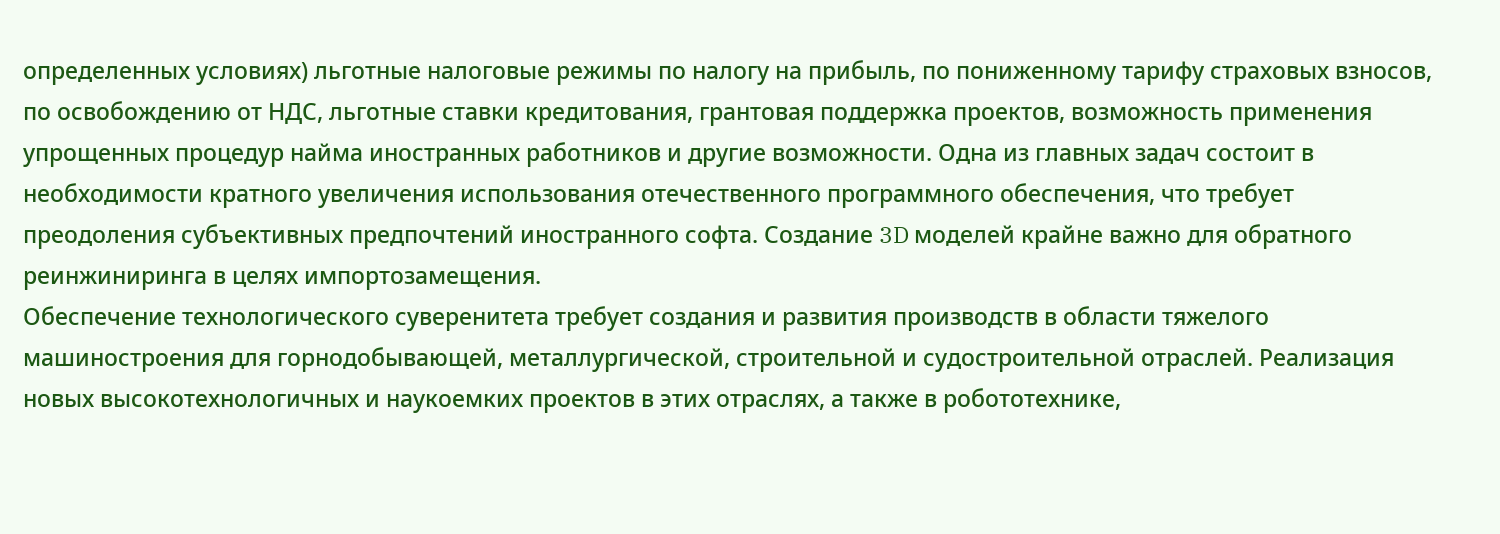определенных условиях) льготные налоговые режимы по налогу на прибыль, по пониженному тарифу страховых взносов, по освобождению от НДС, льготные ставки кредитования, грантовая поддержка проектов, возможность применения упрощенных процедур найма иностранных работников и другие возможности. Одна из главных задач состоит в необходимости кратного увеличения использования отечественного программного обеспечения, что требует преодоления субъективных предпочтений иностранного софта. Создание 3D моделей крайне важно для обратного реинжиниринга в целях импортозамещения.
Обеспечение технологического суверенитета требует создания и развития производств в области тяжелого машиностроения для горнодобывающей, металлургической, строительной и судостроительной отраслей. Реализация новых высокотехнологичных и наукоемких проектов в этих отраслях, а также в робототехнике,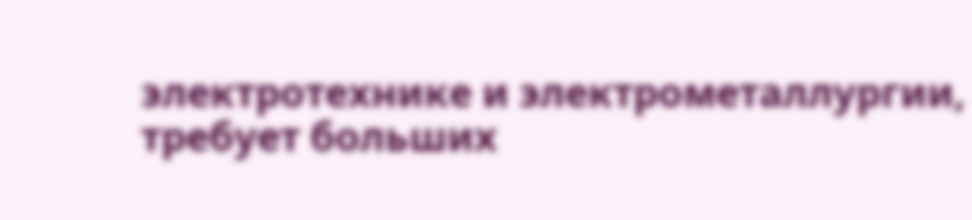электротехнике и электрометаллургии, требует больших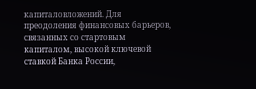капиталовложений. Для преодоления финансовых барьеров, связанных со стартовым капиталом, высокой ключевой ставкой Банка России,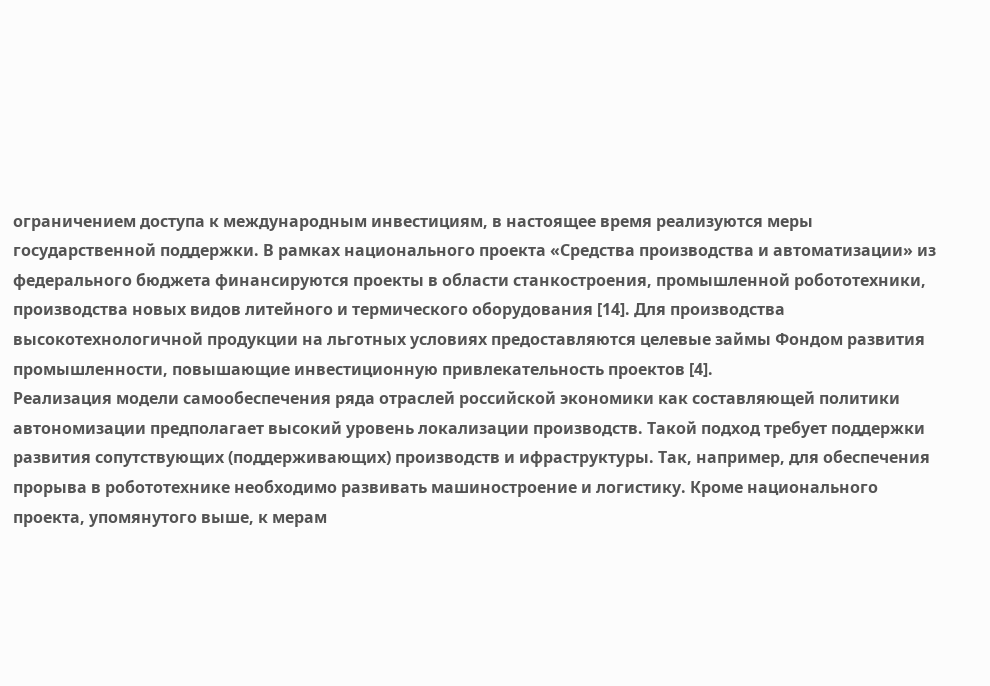ограничением доступа к международным инвестициям, в настоящее время реализуются меры государственной поддержки. В рамках национального проекта «Средства производства и автоматизации» из федерального бюджета финансируются проекты в области станкостроения, промышленной робототехники, производства новых видов литейного и термического оборудования [14]. Для производства высокотехнологичной продукции на льготных условиях предоставляются целевые займы Фондом развития промышленности, повышающие инвестиционную привлекательность проектов [4].
Реализация модели самообеспечения ряда отраслей российской экономики как составляющей политики автономизации предполагает высокий уровень локализации производств. Такой подход требует поддержки развития сопутствующих (поддерживающих) производств и ифраструктуры. Так, например, для обеспечения прорыва в робототехнике необходимо развивать машиностроение и логистику. Кроме национального проекта, упомянутого выше, к мерам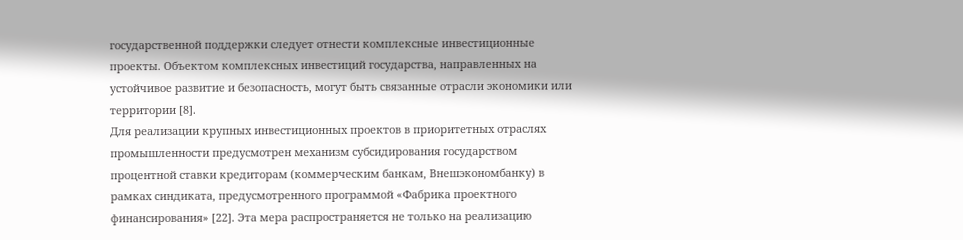государственной поддержки следует отнести комплексные инвестиционные проекты. Объектом комплексных инвестиций государства, направленных на устойчивое развитие и безопасность, могут быть связанные отрасли экономики или территории [8].
Для реализации крупных инвестиционных проектов в приоритетных отраслях промышленности предусмотрен механизм субсидирования государством процентной ставки кредиторам (коммерческим банкам, Внешэкономбанку) в рамках синдиката, предусмотренного программой «Фабрика проектного финансирования» [22]. Эта мера распространяется не только на реализацию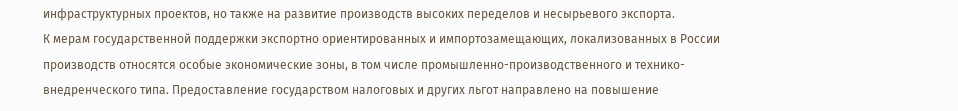инфраструктурных проектов, но также на развитие производств высоких переделов и несырьевого экспорта.
К мерам государственной поддержки экспортно ориентированных и импортозамещающих, локализованных в России производств относятся особые экономические зоны, в том числе промышленно-производственного и технико-внедренческого типа. Предоставление государством налоговых и других льгот направлено на повышение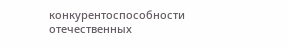конкурентоспособности отечественных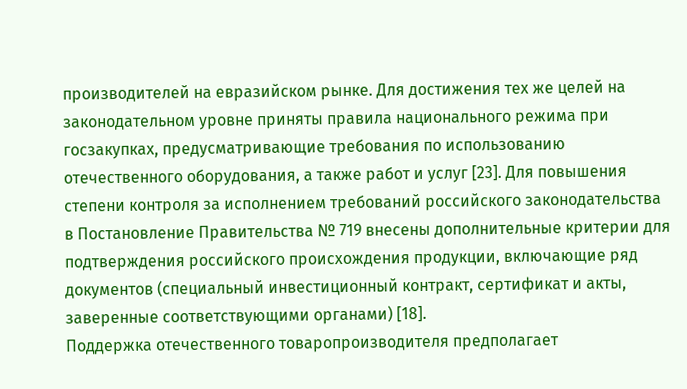производителей на евразийском рынке. Для достижения тех же целей на законодательном уровне приняты правила национального режима при госзакупках, предусматривающие требования по использованию отечественного оборудования, а также работ и услуг [23]. Для повышения степени контроля за исполнением требований российского законодательства в Постановление Правительства № 719 внесены дополнительные критерии для подтверждения российского происхождения продукции, включающие ряд документов (специальный инвестиционный контракт, сертификат и акты, заверенные соответствующими органами) [18].
Поддержка отечественного товаропроизводителя предполагает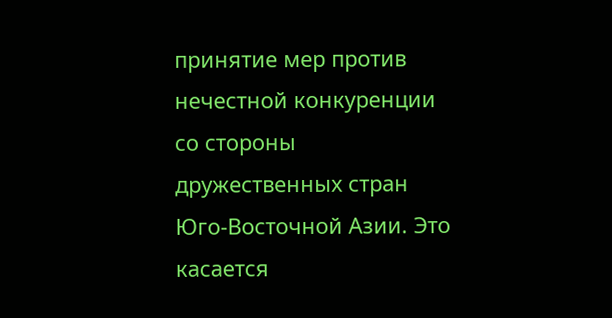принятие мер против нечестной конкуренции со стороны дружественных стран Юго-Восточной Азии. Это касается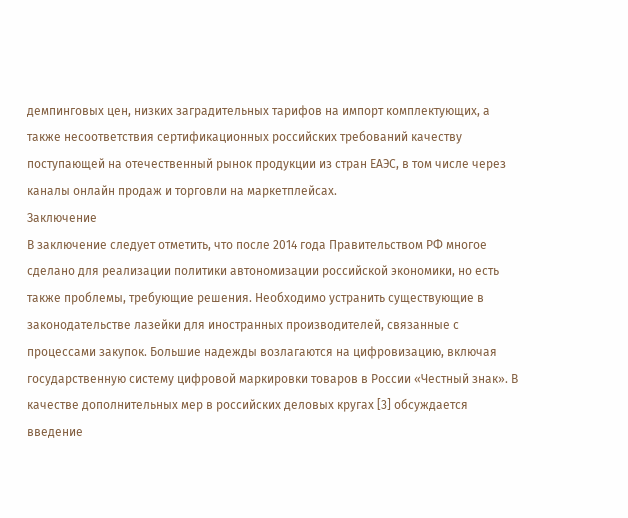демпинговых цен, низких заградительных тарифов на импорт комплектующих, а также несоответствия сертификационных российских требований качеству поступающей на отечественный рынок продукции из стран ЕАЭС, в том числе через каналы онлайн продаж и торговли на маркетплейсах.
Заключение
В заключение следует отметить, что после 2014 года Правительством РФ многое сделано для реализации политики автономизации российской экономики, но есть также проблемы, требующие решения. Необходимо устранить существующие в законодательстве лазейки для иностранных производителей, связанные с процессами закупок. Большие надежды возлагаются на цифровизацию, включая государственную систему цифровой маркировки товаров в России «Честный знак». В качестве дополнительных мер в российских деловых кругах [3] обсуждается введение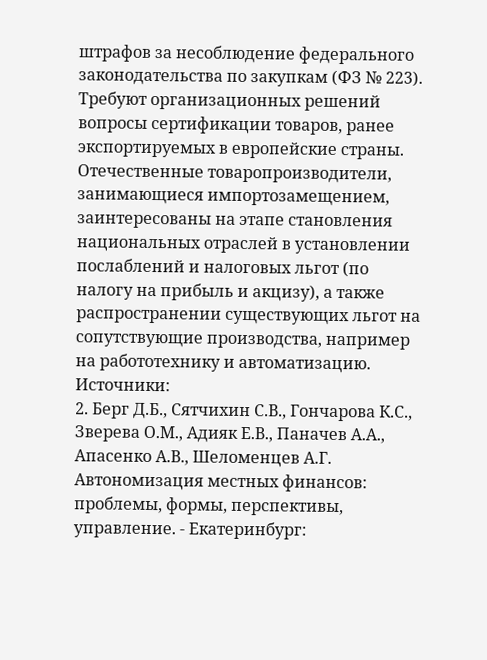штрафов за несоблюдение федерального законодательства по закупкам (ФЗ № 223). Требуют организационных решений вопросы сертификации товаров, ранее экспортируемых в европейские страны. Отечественные товаропроизводители, занимающиеся импортозамещением, заинтересованы на этапе становления национальных отраслей в установлении послаблений и налоговых льгот (по налогу на прибыль и акцизу), а также распространении существующих льгот на сопутствующие производства, например на работотехнику и автоматизацию.
Источники:
2. Берг Д.Б., Сятчихин С.В., Гончарова К.С., Зверева О.М., Адияк Е.В., Паначев А.А., Апасенко А.В., Шеломенцев А.Г. Автономизация местных финансов: проблемы, формы, перспективы, управление. - Екатеринбург: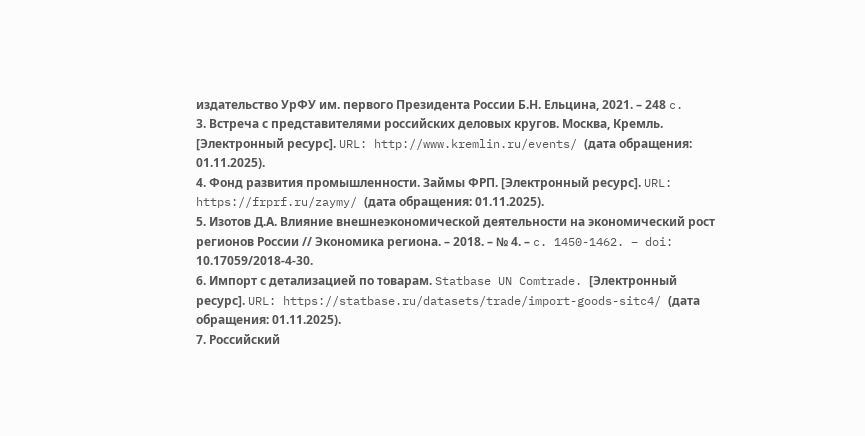издательство УрФУ им. первого Президента России Б.Н. Ельцина, 2021. – 248 c.
3. Встреча с представителями российских деловых кругов. Москва, Кремль. [Электронный ресурс]. URL: http://www.kremlin.ru/events/ (дата обращения: 01.11.2025).
4. Фонд развития промышленности. Займы ФРП. [Электронный ресурс]. URL: https://frprf.ru/zaymy/ (дата обращения: 01.11.2025).
5. Изотов Д.А. Влияние внешнеэкономической деятельности на экономический рост регионов России // Экономика региона. – 2018. – № 4. – c. 1450-1462. – doi: 10.17059/2018-4-30.
6. Импорт с детализацией по товарам. Statbase UN Comtrade. [Электронный ресурс]. URL: https://statbase.ru/datasets/trade/import-goods-sitc4/ (дата обращения: 01.11.2025).
7. Российский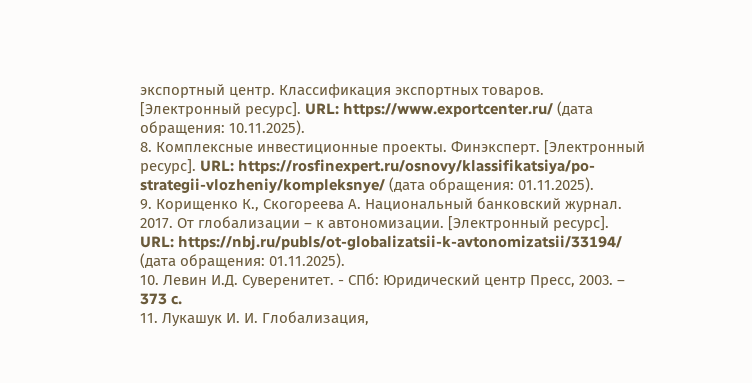экспортный центр. Классификация экспортных товаров. [Электронный ресурс]. URL: https://www.exportcenter.ru/ (дата обращения: 10.11.2025).
8. Комплексные инвестиционные проекты. Финэксперт. [Электронный ресурс]. URL: https://rosfinexpert.ru/osnovy/klassifikatsiya/po-strategii-vlozheniy/kompleksnye/ (дата обращения: 01.11.2025).
9. Корищенко К., Скогореева А. Национальный банковский журнал. 2017. От глобализации – к автономизации. [Электронный ресурс]. URL: https://nbj.ru/publs/ot-globalizatsii-k-avtonomizatsii/33194/ (дата обращения: 01.11.2025).
10. Левин И.Д. Суверенитет. - СПб: Юридический центр Пресс, 2003. – 373 c.
11. Лукашук И. И. Глобализация,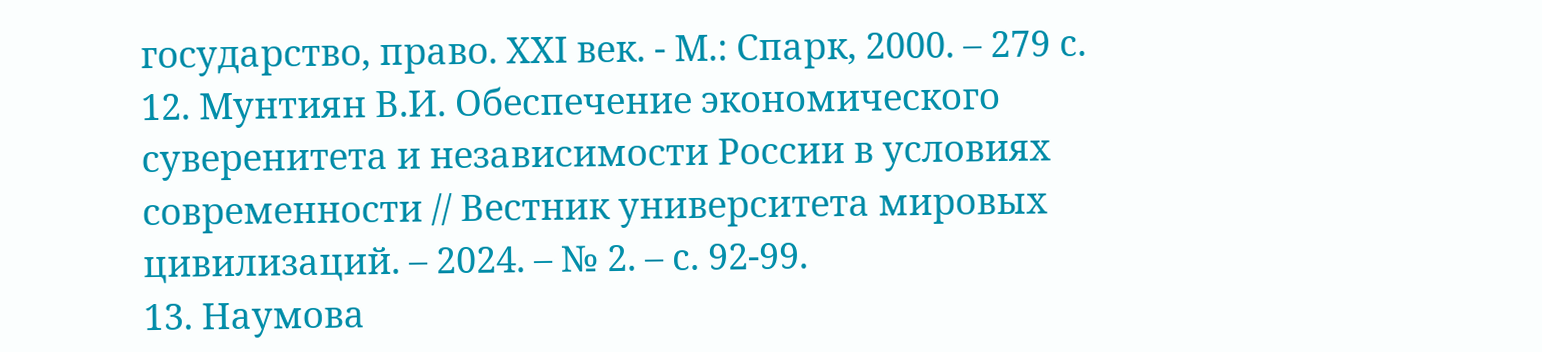государство, право. XXI век. - М.: Спарк, 2000. – 279 c.
12. Мунтиян В.И. Обеспечение экономического суверенитета и независимости России в условиях современности // Вестник университета мировых цивилизаций. – 2024. – № 2. – c. 92-99.
13. Наумова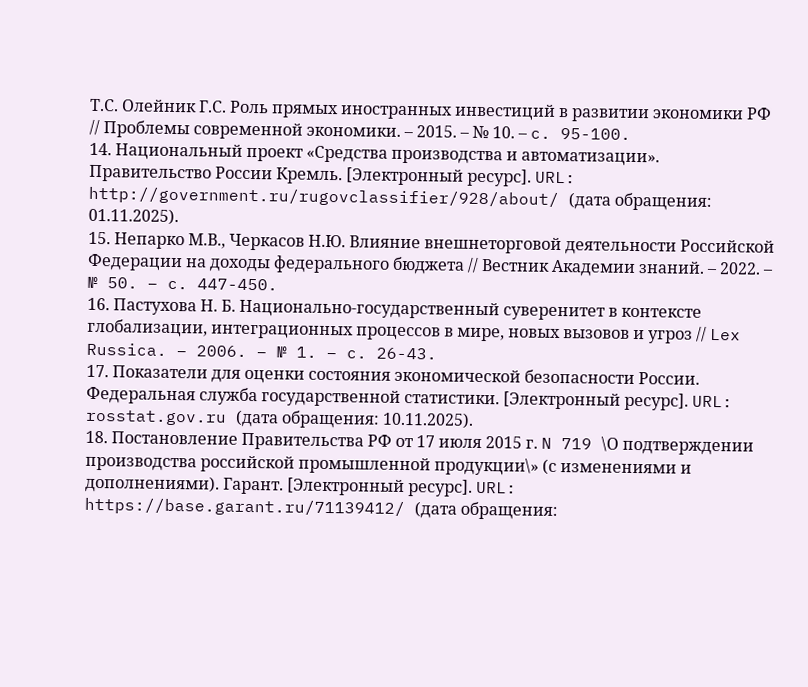Т.С. Олейник Г.С. Роль прямых иностранных инвестиций в развитии экономики РФ // Проблемы современной экономики. – 2015. – № 10. – c. 95-100.
14. Национальный проект «Средства производства и автоматизации». Правительство России Кремль. [Электронный ресурс]. URL: http://government.ru/rugovclassifier/928/about/ (дата обращения: 01.11.2025).
15. Непарко М.В., Черкасов Н.Ю. Влияние внешнеторговой деятельности Российской Федерации на доходы федерального бюджета // Вестник Академии знаний. – 2022. – № 50. – c. 447-450.
16. Пастухова Н. Б. Национально-государственный суверенитет в контексте глобализации, интеграционных процессов в мире, новых вызовов и угроз // Lex Russica. – 2006. – № 1. – c. 26-43.
17. Показатели для оценки состояния экономической безопасности России. Федеральная служба государственной статистики. [Электронный ресурс]. URL: rosstat.gov.ru (дата обращения: 10.11.2025).
18. Постановление Правительства РФ от 17 июля 2015 г. N 719 \О подтверждении производства российской промышленной продукции\» (с изменениями и дополнениями). Гарант. [Электронный ресурс]. URL: https://base.garant.ru/71139412/ (дата обращения: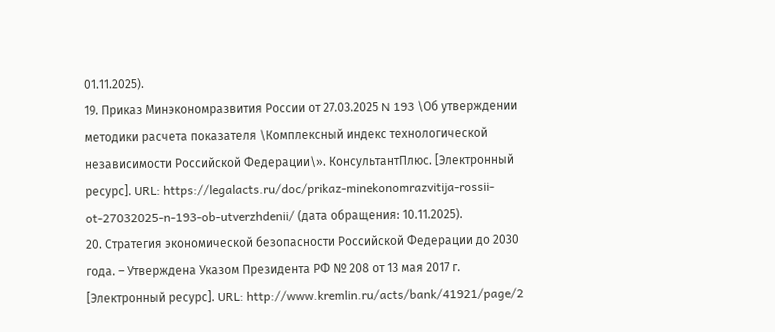01.11.2025).
19. Приказ Минэкономразвития России от 27.03.2025 N 193 \Об утверждении методики расчета показателя \Комплексный индекс технологической независимости Российской Федерации\». КонсультантПлюс. [Электронный ресурс]. URL: https://legalacts.ru/doc/prikaz-minekonomrazvitija-rossii-ot-27032025-n-193-ob-utverzhdenii/ (дата обращения: 10.11.2025).
20. Стратегия экономической безопасности Российской Федерации до 2030 года. – Утверждена Указом Президента РФ № 208 от 13 мая 2017 г. [Электронный ресурс]. URL: http://www.kremlin.ru/acts/bank/41921/page/2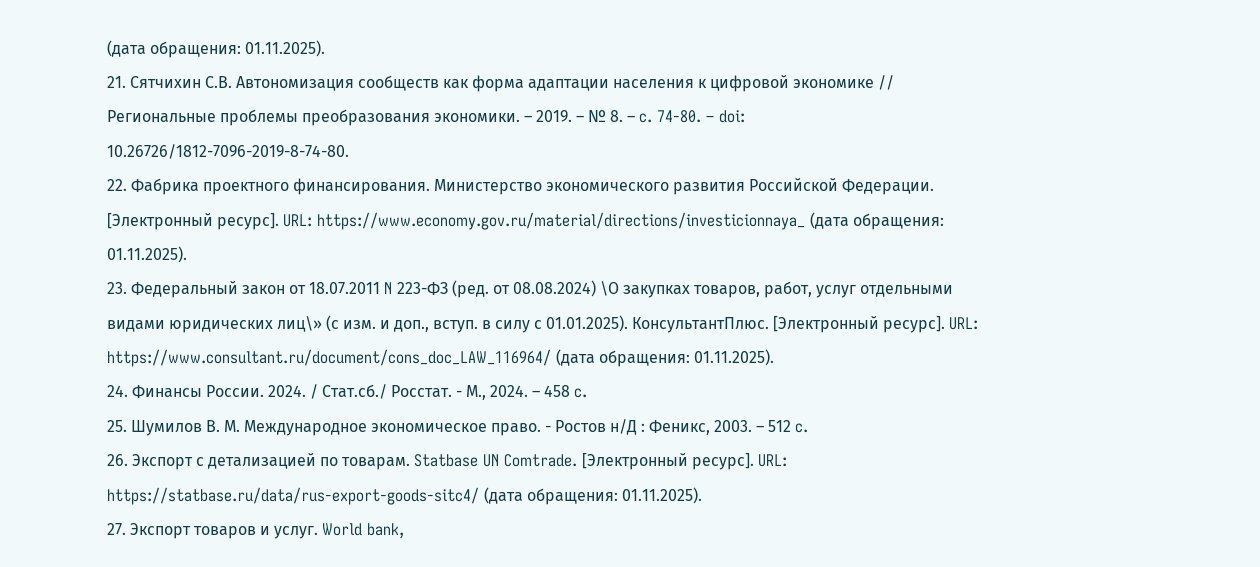(дата обращения: 01.11.2025).
21. Сятчихин С.В. Автономизация сообществ как форма адаптации населения к цифровой экономике // Региональные проблемы преобразования экономики. – 2019. – № 8. – c. 74-80. – doi: 10.26726/1812-7096-2019-8-74-80.
22. Фабрика проектного финансирования. Министерство экономического развития Российской Федерации. [Электронный ресурс]. URL: https://www.economy.gov.ru/material/directions/investicionnaya_ (дата обращения: 01.11.2025).
23. Федеральный закон от 18.07.2011 N 223-ФЗ (ред. от 08.08.2024) \О закупках товаров, работ, услуг отдельными видами юридических лиц\» (с изм. и доп., вступ. в силу с 01.01.2025). КонсультантПлюс. [Электронный ресурс]. URL: https://www.consultant.ru/document/cons_doc_LAW_116964/ (дата обращения: 01.11.2025).
24. Финансы России. 2024. / Стат.сб./ Росстат. - М., 2024. – 458 c.
25. Шумилов В. М. Международное экономическое право. - Ростов н/Д : Феникс, 2003. – 512 c.
26. Экспорт с детализацией по товарам. Statbase UN Comtrade. [Электронный ресурс]. URL: https://statbase.ru/data/rus-export-goods-sitc4/ (дата обращения: 01.11.2025).
27. Экспорт товаров и услуг. World bank,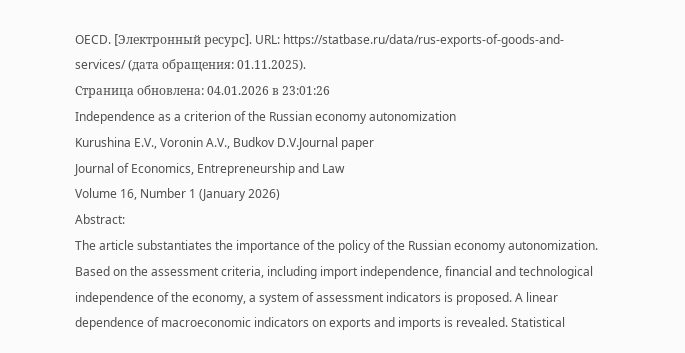OECD. [Электронный ресурс]. URL: https://statbase.ru/data/rus-exports-of-goods-and-services/ (дата обращения: 01.11.2025).
Страница обновлена: 04.01.2026 в 23:01:26
Independence as a criterion of the Russian economy autonomization
Kurushina E.V., Voronin A.V., Budkov D.V.Journal paper
Journal of Economics, Entrepreneurship and Law
Volume 16, Number 1 (January 2026)
Abstract:
The article substantiates the importance of the policy of the Russian economy autonomization. Based on the assessment criteria, including import independence, financial and technological independence of the economy, a system of assessment indicators is proposed. A linear dependence of macroeconomic indicators on exports and imports is revealed. Statistical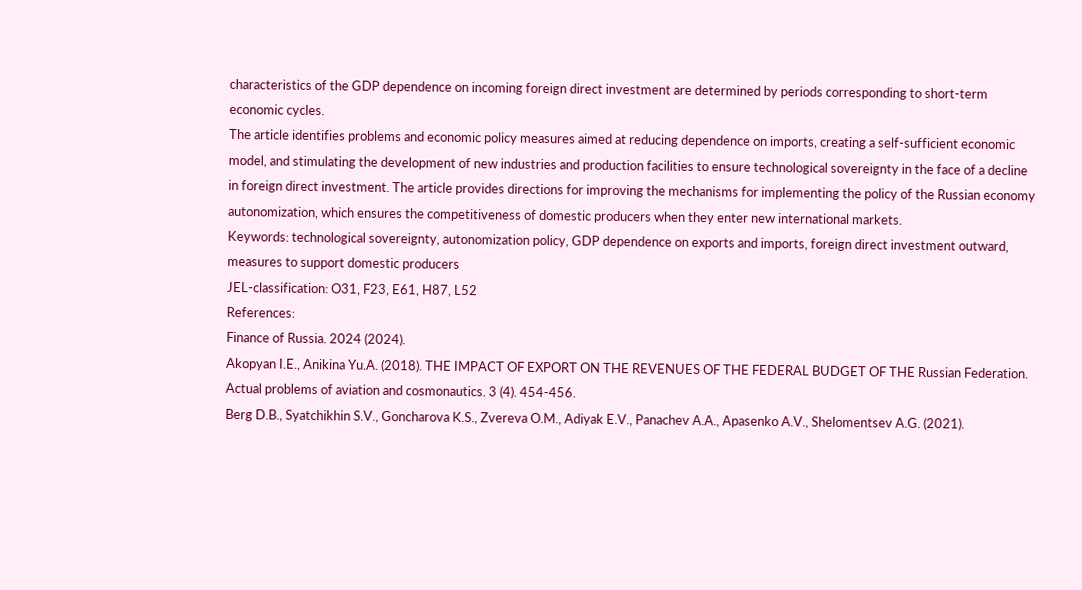characteristics of the GDP dependence on incoming foreign direct investment are determined by periods corresponding to short-term economic cycles.
The article identifies problems and economic policy measures aimed at reducing dependence on imports, creating a self-sufficient economic model, and stimulating the development of new industries and production facilities to ensure technological sovereignty in the face of a decline in foreign direct investment. The article provides directions for improving the mechanisms for implementing the policy of the Russian economy autonomization, which ensures the competitiveness of domestic producers when they enter new international markets.
Keywords: technological sovereignty, autonomization policy, GDP dependence on exports and imports, foreign direct investment outward, measures to support domestic producers
JEL-classification: O31, F23, E61, H87, L52
References:
Finance of Russia. 2024 (2024).
Akopyan I.E., Anikina Yu.A. (2018). THE IMPACT OF EXPORT ON THE REVENUES OF THE FEDERAL BUDGET OF THE Russian Federation. Actual problems of aviation and cosmonautics. 3 (4). 454-456.
Berg D.B., Syatchikhin S.V., Goncharova K.S., Zvereva O.M., Adiyak E.V., Panachev A.A., Apasenko A.V., Shelomentsev A.G. (2021).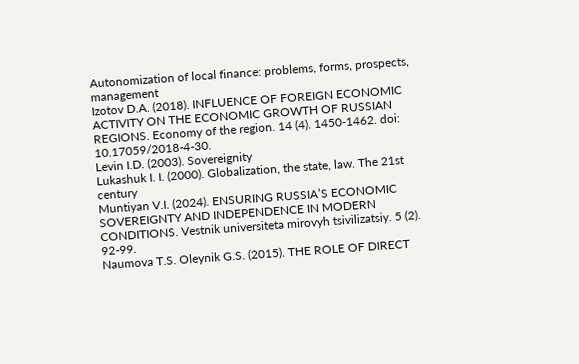Autonomization of local finance: problems, forms, prospects, management
Izotov D.A. (2018). INFLUENCE OF FOREIGN ECONOMIC ACTIVITY ON THE ECONOMIC GROWTH OF RUSSIAN REGIONS. Economy of the region. 14 (4). 1450-1462. doi: 10.17059/2018-4-30.
Levin I.D. (2003). Sovereignity
Lukashuk I. I. (2000). Globalization, the state, law. The 21st century
Muntiyan V.I. (2024). ENSURING RUSSIA’S ECONOMIC SOVEREIGNTY AND INDEPENDENCE IN MODERN CONDITIONS. Vestnik universiteta mirovyh tsivilizatsiy. 5 (2). 92-99.
Naumova T.S. Oleynik G.S. (2015). THE ROLE OF DIRECT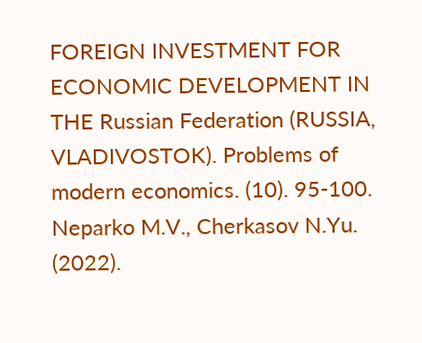FOREIGN INVESTMENT FOR ECONOMIC DEVELOPMENT IN THE Russian Federation (RUSSIA, VLADIVOSTOK). Problems of modern economics. (10). 95-100.
Neparko M.V., Cherkasov N.Yu. (2022).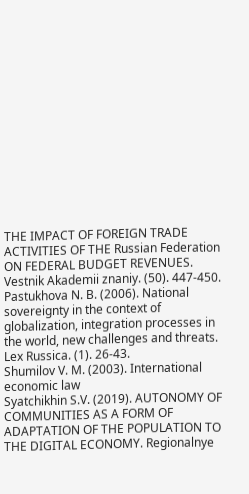THE IMPACT OF FOREIGN TRADE ACTIVITIES OF THE Russian Federation ON FEDERAL BUDGET REVENUES. Vestnik Akademii znaniy. (50). 447-450.
Pastukhova N. B. (2006). National sovereignty in the context of globalization, integration processes in the world, new challenges and threats. Lex Russica. (1). 26-43.
Shumilov V. M. (2003). International economic law
Syatchikhin S.V. (2019). AUTONOMY OF COMMUNITIES AS A FORM OF ADAPTATION OF THE POPULATION TO THE DIGITAL ECONOMY. Regionalnye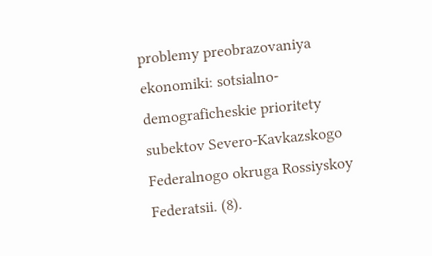problemy preobrazovaniya ekonomiki: sotsialno-demograficheskie prioritety subektov Severo-Kavkazskogo Federalnogo okruga Rossiyskoy Federatsii. (8).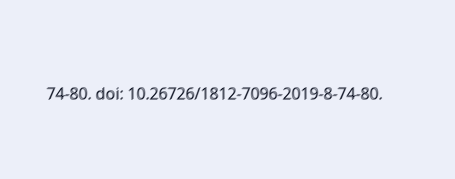74-80. doi: 10.26726/1812-7096-2019-8-74-80.